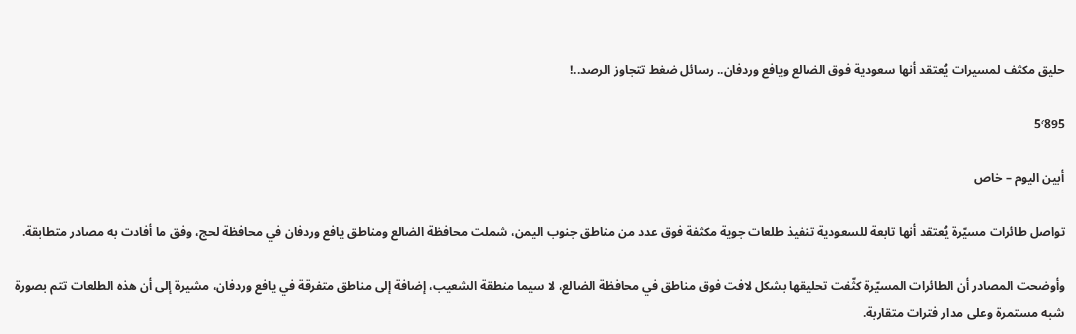حليق مكثف لمسيرات يُعتقد أنها سعودية فوق الضالع ويافع وردفان.. رسائل ضغط تتجاوز الرصد..!

5٬895

أبين اليوم – خاص

تواصل طائرات مسيّرة يُعتقد أنها تابعة للسعودية تنفيذ طلعات جوية مكثفة فوق عدد من مناطق جنوب اليمن، شملت محافظة الضالع ومناطق يافع وردفان في محافظة لحج، وفق ما أفادت به مصادر متطابقة.

وأوضحت المصادر أن الطائرات المسيّرة كثّفت تحليقها بشكل لافت فوق مناطق في محافظة الضالع، لا سيما منطقة الشعيب، إضافة إلى مناطق متفرقة في يافع وردفان، مشيرة إلى أن هذه الطلعات تتم بصورة شبه مستمرة وعلى مدار فترات متقاربة.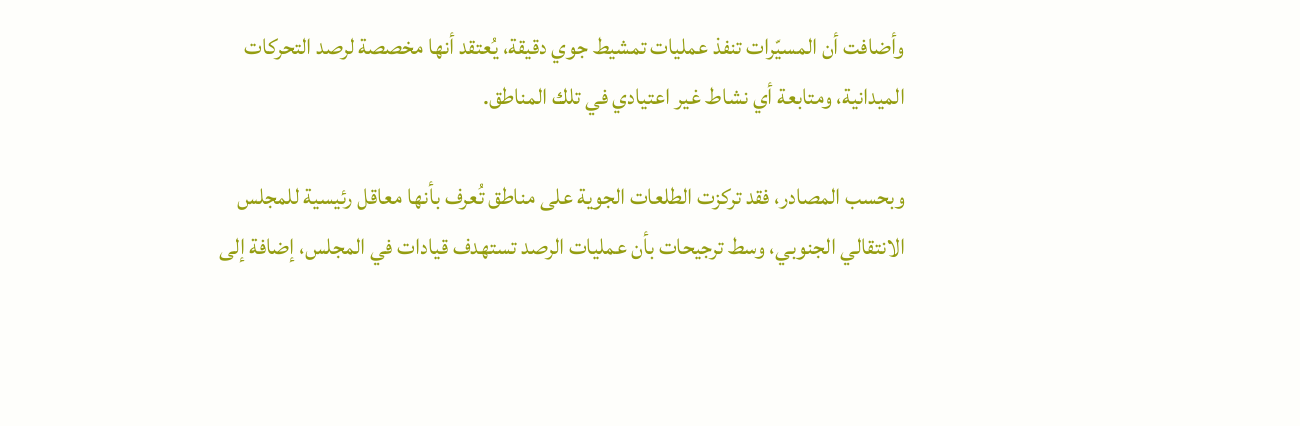وأضافت أن المسيّرات تنفذ عمليات تمشيط جوي دقيقة، يُعتقد أنها مخصصة لرصد التحركات الميدانية، ومتابعة أي نشاط غير اعتيادي في تلك المناطق.

وبحسب المصادر، فقد تركزت الطلعات الجوية على مناطق تُعرف بأنها معاقل رئيسية للمجلس الانتقالي الجنوبي، وسط ترجيحات بأن عمليات الرصد تستهدف قيادات في المجلس، إضافة إلى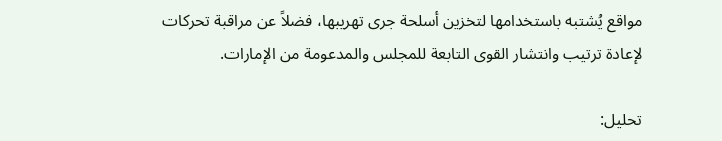مواقع يُشتبه باستخدامها لتخزين أسلحة جرى تهريبها، فضلاً عن مراقبة تحركات لإعادة ترتيب وانتشار القوى التابعة للمجلس والمدعومة من الإمارات.

تحليل: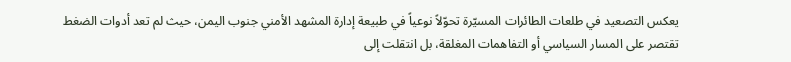يعكس التصعيد في طلعات الطائرات المسيّرة تحوّلاً نوعياً في طبيعة إدارة المشهد الأمني جنوب اليمن، حيث لم تعد أدوات الضغط تقتصر على المسار السياسي أو التفاهمات المغلقة، بل انتقلت إلى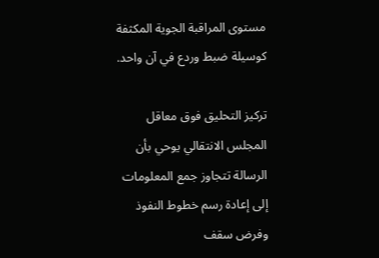مستوى المراقبة الجوية المكثفة كوسيلة ضبط وردع في آن واحد.

تركيز التحليق فوق معاقل المجلس الانتقالي يوحي بأن الرسالة تتجاوز جمع المعلومات إلى إعادة رسم خطوط النفوذ وفرض سقف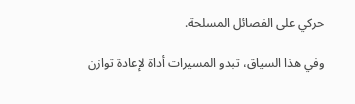حركي على الفصائل المسلحة.

وفي هذا السياق، تبدو المسيرات أداة لإعادة توازن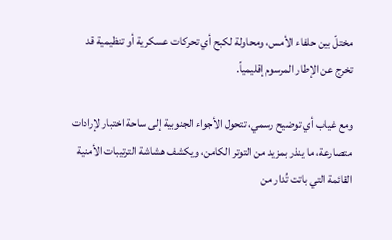مختلّ بين حلفاء الأمس، ومحاولة لكبح أي تحركات عسكرية أو تنظيمية قد تخرج عن الإطار المرسوم إقليمياً.

ومع غياب أي توضيح رسمي، تتحول الأجواء الجنوبية إلى ساحة اختبار لإرادات متصارعة، ما ينذر بمزيد من التوتر الكامن، ويكشف هشاشة الترتيبات الأمنية القائمة التي باتت تُدار من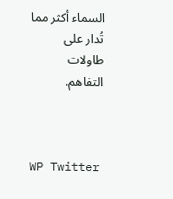السماء أكثر مما تُدار على طاولات التفاهم.



WP Twitter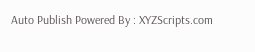Auto Publish Powered By : XYZScripts.com